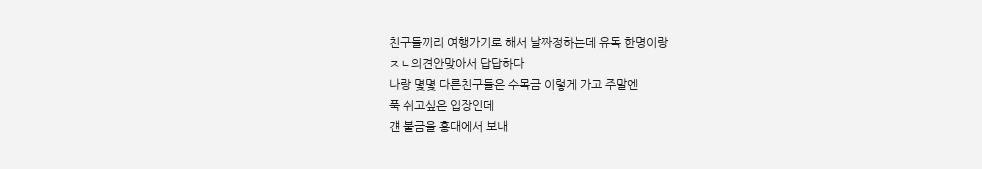친구들끼리 여행가기로 해서 날짜정하는데 유독 한명이랑
ㅈㄴ의견안맞아서 답답하다
나랑 몇몇 다른친구들은 수목금 이렇게 가고 주말엔
푹 쉬고싶은 입장인데
걘 불금을 홍대에서 보내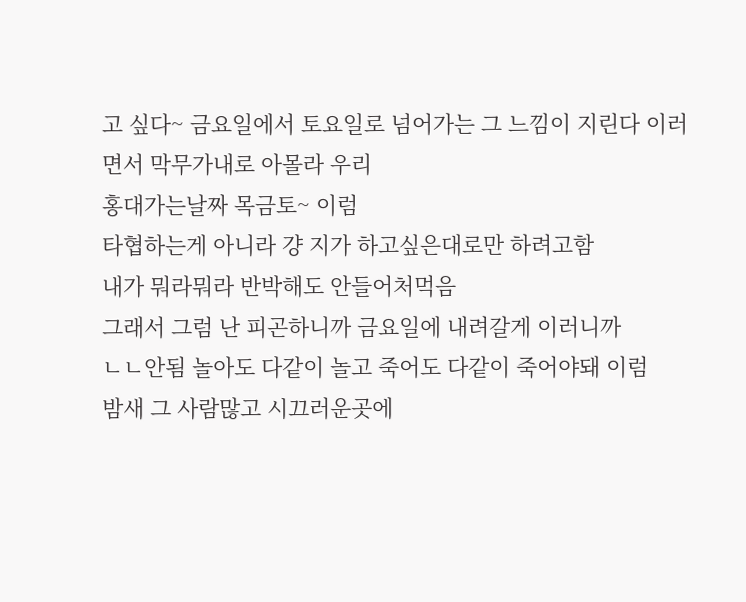고 싶다~ 금요일에서 토요일로 넘어가는 그 느낌이 지린다 이러면서 막무가내로 아몰라 우리
홍대가는날짜 목금토~ 이럼
타협하는게 아니라 걍 지가 하고싶은대로만 하려고함
내가 뭐라뭐라 반박해도 안들어처먹음
그래서 그럼 난 피곤하니까 금요일에 내려갈게 이러니까
ㄴㄴ안됨 놀아도 다같이 놀고 죽어도 다같이 죽어야돼 이럼
밤새 그 사람많고 시끄러운곳에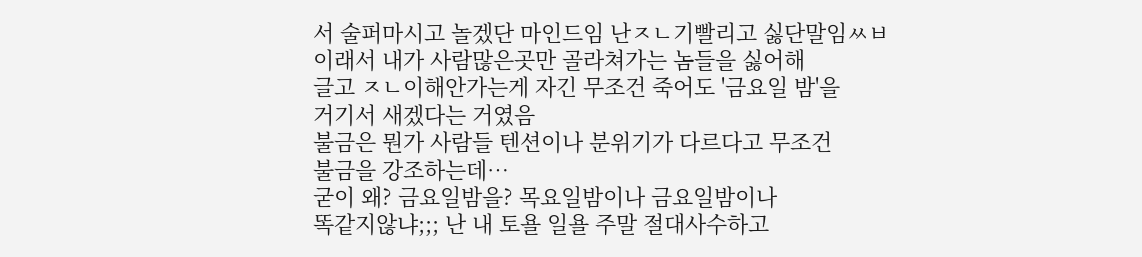서 술퍼마시고 놀겠단 마인드임 난ㅈㄴ기빨리고 싫단말임ㅆㅂ
이래서 내가 사람많은곳만 골라쳐가는 놈들을 싫어해
글고 ㅈㄴ이해안가는게 자긴 무조건 죽어도 '금요일 밤'을
거기서 새겠다는 거였음
불금은 뭔가 사람들 텐션이나 분위기가 다르다고 무조건
불금을 강조하는데…
굳이 왜? 금요일밤을? 목요일밤이나 금요일밤이나
똑같지않냐;;; 난 내 토욜 일욜 주말 절대사수하고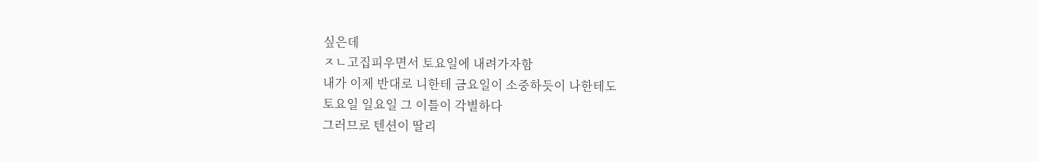싶은데
ㅈㄴ고집피우면서 토요일에 내려가자함
내가 이제 반대로 니한테 금요일이 소중하듯이 나한테도
토요일 일요일 그 이틀이 각별하다
그러므로 텐션이 딸리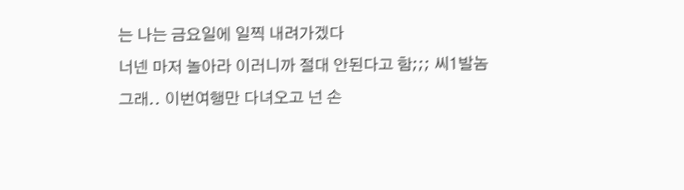는 나는 금요일에 일찍 내려가겠다
너넨 마저 놀아라 이러니까 절대 안된다고 함;;; 씨1발놈
그래.. 이번여행만 다녀오고 넌 손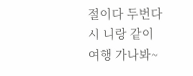절이다 두번다시 니랑 같이
여행 가나봐~